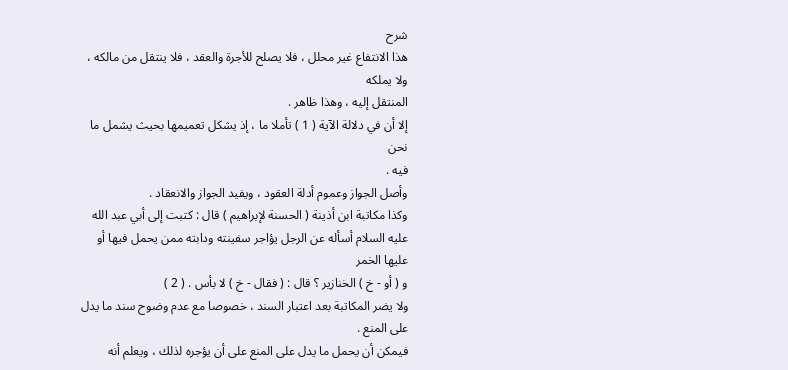شرح
هذا الانتفاع غير محلل ، فلا يصلح للأجرة والعقد ، فلا ينتقل من مالكه ، ولا يملكه
المنتقل إليه ، وهذا ظاهر .
إلا أن في دلالة الآية ( 1 ) تأملا ما ، إذ يشكل تعميمها بحيث يشمل ما نحن
فيه .
وأصل الجواز وعموم أدلة العقود ، ويفيد الجواز والانعقاد .
وكذا مكاتبة ابن أذينة ( الحسنة لإبراهيم ) قال : كتبت إلى أبي عبد الله
عليه السلام أسأله عن الرجل يؤاجر سفينته ودابته ممن يحمل فيها أو عليها الخمر
و ( أو - خ ) الخنازير ؟ قال : ( فقال - خ ) لا بأس . ( 2 )
ولا يضر المكاتبة بعد اعتبار السند ، خصوصا مع عدم وضوح سند ما يدل
على المنع .
فيمكن أن يحمل ما يدل على المنع على أن يؤجره لذلك ، ويعلم أنه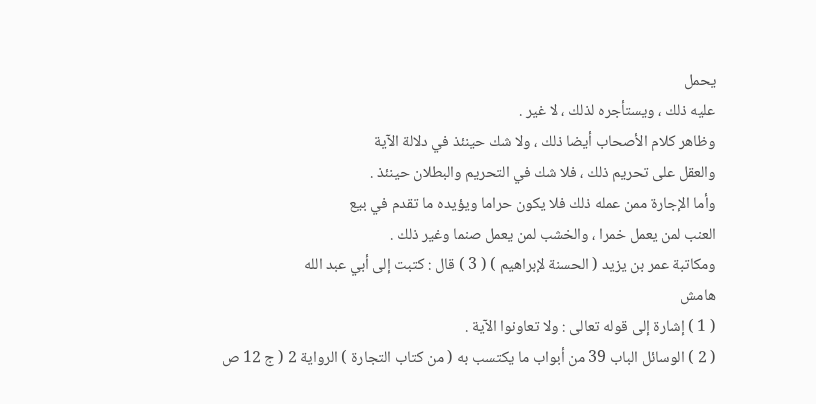يحمل
عليه ذلك ، ويستأجره لذلك ، لا غير .
وظاهر كلام الأصحاب أيضا ذلك ، ولا شك حينئذ في دلالة الآية
والعقل على تحريم ذلك ، فلا شك في التحريم والبطلان حينئذ .
وأما الإجارة ممن عمله ذلك فلا يكون حراما ويؤيده ما تقدم في بيع
العنب لمن يعمل خمرا ، والخشب لمن يعمل صنما وغير ذلك .
ومكاتبة عمر بن يزيد ( الحسنة لإبراهيم ) ( 3 ) قال : كتبت إلى أبي عبد الله
هامش
( 1 ) إشارة إلى قوله تعالى : ولا تعاونوا الآية .
( 2 ) الوسائل الباب 39 من أبواب ما يكتسب به ( من كتاب التجارة ) الرواية 2 ( ج 12 ص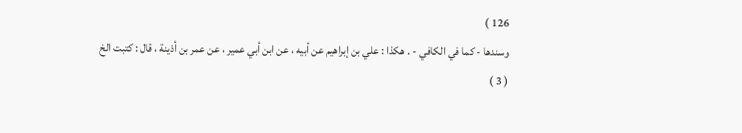126 )
وسندها - كما في الكافي - . هكذا : علي بن إبراهيم عن أبيه ، عن ابن أبي عمير ، عن عمر بن أذينة ، قال : كتبت الخ
( 3 )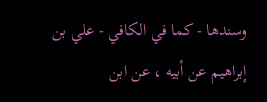وسندها - كما في الكافي - علي بن إبراهيم عن أبيه ، عن ابن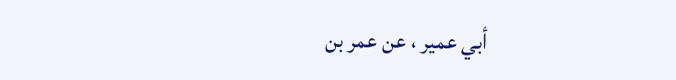أبي عمير ، عن عمر بن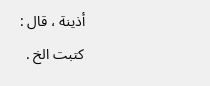أذينة ، قال :
كتبت الخ .